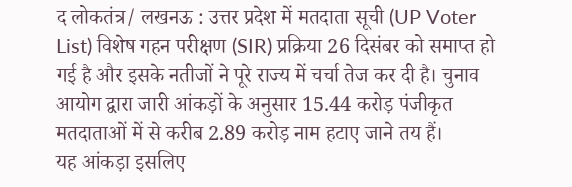द लोकतंत्र/ लखनऊ : उत्तर प्रदेश में मतदाता सूची (UP Voter List) विशेष गहन परीक्षण (SIR) प्रक्रिया 26 दिसंबर को समाप्त हो गई है और इसके नतीजों ने पूरे राज्य में चर्चा तेज कर दी है। चुनाव आयोग द्वारा जारी आंकड़ों के अनुसार 15.44 करोड़ पंजीकृत मतदाताओं में से करीब 2.89 करोड़ नाम हटाए जाने तय हैं।
यह आंकड़ा इसलिए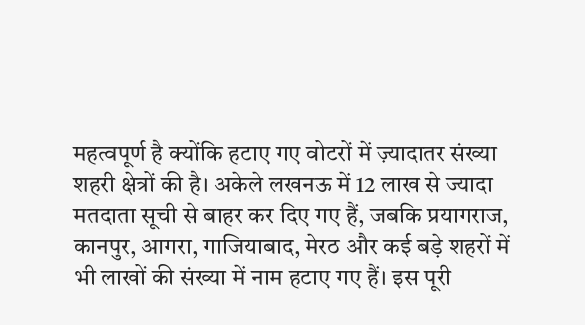महत्वपूर्ण है क्योंकि हटाए गए वोटरों में ज़्यादातर संख्या शहरी क्षेत्रों की है। अकेले लखनऊ में 12 लाख से ज्यादा मतदाता सूची से बाहर कर दिए गए हैं, जबकि प्रयागराज, कानपुर, आगरा, गाजियाबाद, मेरठ और कई बड़े शहरों में भी लाखों की संख्या में नाम हटाए गए हैं। इस पूरी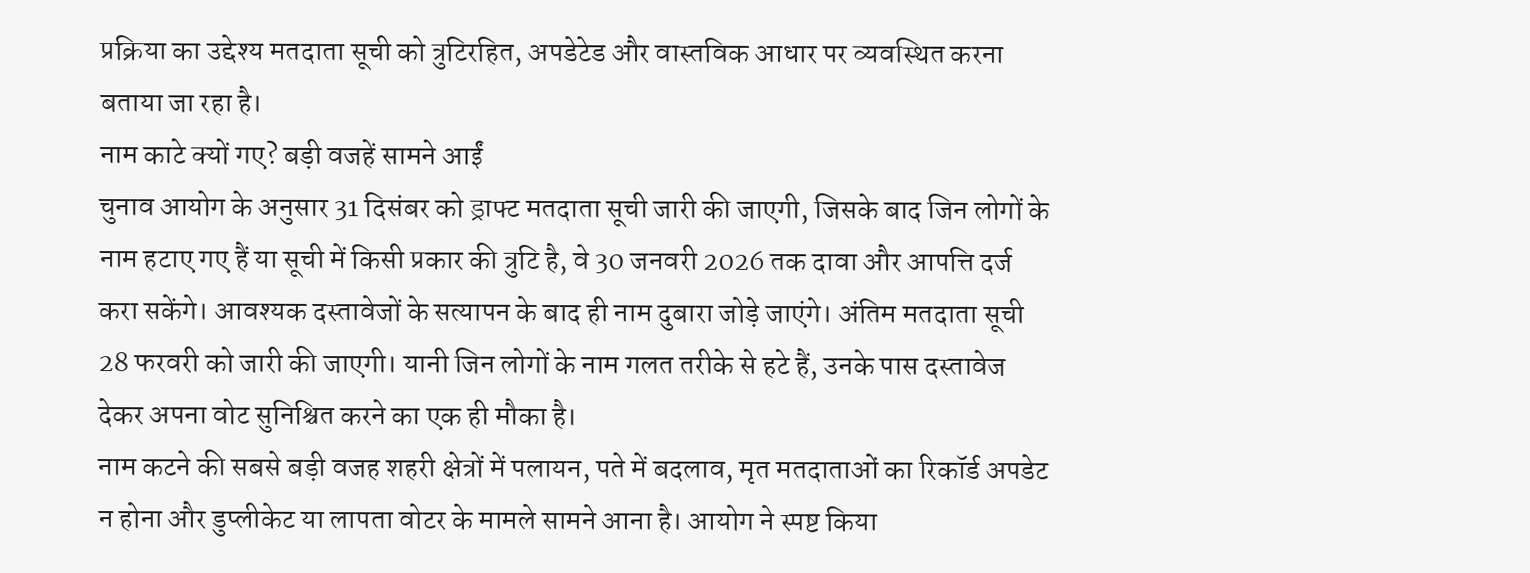प्रक्रिया का उद्देश्य मतदाता सूची को त्रुटिरहित, अपडेटेड और वास्तविक आधार पर व्यवस्थित करना बताया जा रहा है।
नाम काटे क्यों गए? बड़ी वजहें सामने आईं
चुनाव आयोग के अनुसार 31 दिसंबर को ड्राफ्ट मतदाता सूची जारी की जाएगी, जिसके बाद जिन लोगों के नाम हटाए गए हैं या सूची में किसी प्रकार की त्रुटि है, वे 30 जनवरी 2026 तक दावा और आपत्ति दर्ज करा सकेंगे। आवश्यक दस्तावेजों के सत्यापन के बाद ही नाम दुबारा जोड़े जाएंगे। अंतिम मतदाता सूची 28 फरवरी को जारी की जाएगी। यानी जिन लोगों के नाम गलत तरीके से हटे हैं, उनके पास दस्तावेज देकर अपना वोट सुनिश्चित करने का एक ही मौका है।
नाम कटने की सबसे बड़ी वजह शहरी क्षेत्रों में पलायन, पते में बदलाव, मृत मतदाताओं का रिकॉर्ड अपडेट न होना और डुप्लीकेट या लापता वोटर के मामले सामने आना है। आयोग ने स्पष्ट किया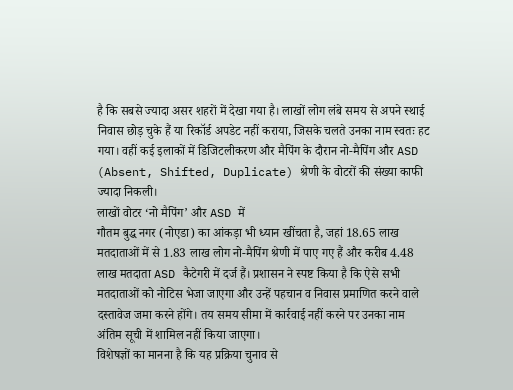है कि सबसे ज्यादा असर शहरों में देखा गया है। लाखों लोग लंबे समय से अपने स्थाई निवास छोड़ चुके हैं या रिकॉर्ड अपडेट नहीं कराया, जिसके चलते उनका नाम स्वतः हट गया। वहीं कई इलाकों में डिजिटलीकरण और मैपिंग के दौरान नो-मैपिंग और ASD (Absent, Shifted, Duplicate) श्रेणी के वोटरों की संख्या काफी ज्यादा निकली।
लाखों वोटर ‘नो मैपिंग’ और ASD में
गौतम बुद्ध नगर (नोएडा) का आंकड़ा भी ध्यान खींचता है, जहां 18.65 लाख मतदाताओं में से 1.83 लाख लोग नो-मैपिंग श्रेणी में पाए गए हैं और करीब 4.48 लाख मतदाता ASD कैटेगरी में दर्ज हैं। प्रशासन ने स्पष्ट किया है कि ऐसे सभी मतदाताओं को नोटिस भेजा जाएगा और उन्हें पहचान व निवास प्रमाणित करने वाले दस्तावेज जमा करने होंगे। तय समय सीमा में कार्रवाई नहीं करने पर उनका नाम अंतिम सूची में शामिल नहीं किया जाएगा।
विशेषज्ञों का मानना है कि यह प्रक्रिया चुनाव से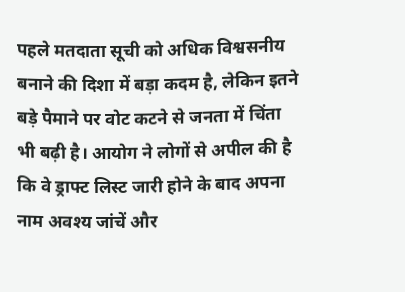पहले मतदाता सूची को अधिक विश्वसनीय बनाने की दिशा में बड़ा कदम है, लेकिन इतने बड़े पैमाने पर वोट कटने से जनता में चिंता भी बढ़ी है। आयोग ने लोगों से अपील की है कि वे ड्राफ्ट लिस्ट जारी होने के बाद अपना नाम अवश्य जांचें और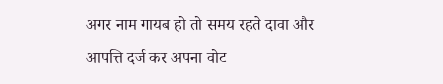अगर नाम गायब हो तो समय रहते दावा और आपत्ति दर्ज कर अपना वोट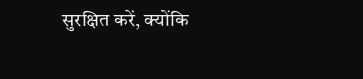सुरक्षित करें, क्योंकि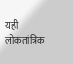यही लोकतांत्रिक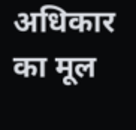अधिकार का मूल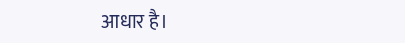आधार है।